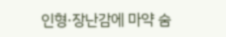인형·장난감에 마약 숨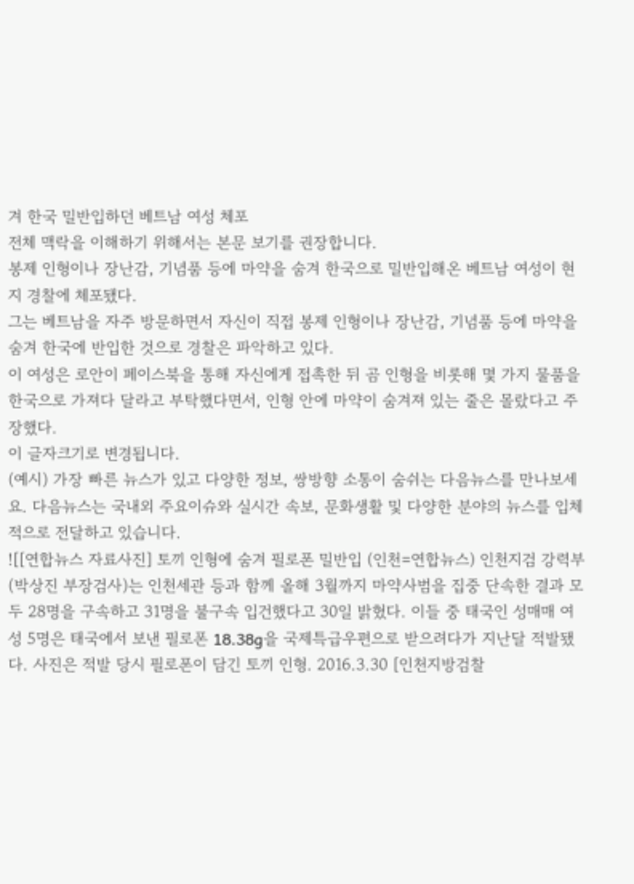겨 한국 밀반입하던 베트남 여성 체포
전체 맥락을 이해하기 위해서는 본문 보기를 권장합니다.
봉제 인형이나 장난감, 기념품 등에 마약을 숨겨 한국으로 밀반입해온 베트남 여성이 현지 경찰에 체포됐다.
그는 베트남을 자주 방문하면서 자신이 직접 봉제 인형이나 장난감, 기념품 등에 마약을 숨겨 한국에 반입한 것으로 경찰은 파악하고 있다.
이 여성은 로안이 페이스북을 통해 자신에게 접촉한 뒤 곰 인형을 비롯해 몇 가지 물품을 한국으로 가져다 달라고 부탁했다면서, 인형 안에 마약이 숨겨져 있는 줄은 몰랐다고 주장했다.
이 글자크기로 변경됩니다.
(예시) 가장 빠른 뉴스가 있고 다양한 정보, 쌍방향 소통이 숨쉬는 다음뉴스를 만나보세요. 다음뉴스는 국내외 주요이슈와 실시간 속보, 문화생활 및 다양한 분야의 뉴스를 입체적으로 전달하고 있습니다.
![[연합뉴스 자료사진] 토끼 인형에 숨겨 필로폰 밀반입 (인천=연합뉴스) 인천지검 강력부(박상진 부장검사)는 인천세관 등과 함께 올해 3월까지 마약사범을 집중 단속한 결과 모두 28명을 구속하고 31명을 불구속 입건했다고 30일 밝혔다. 이들 중 태국인 성매매 여성 5명은 태국에서 보낸 필로폰 18.38g을 국제특급우편으로 받으려다가 지난달 적발됐다. 사진은 적발 당시 필로폰이 담긴 토끼 인형. 2016.3.30 [인천지방검찰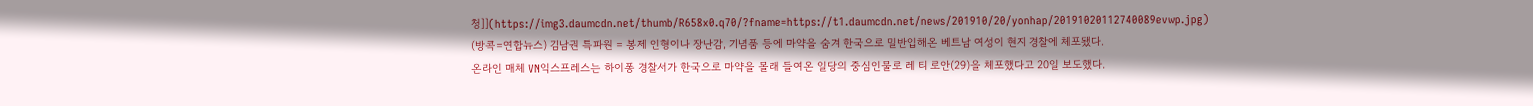청]](https://img3.daumcdn.net/thumb/R658x0.q70/?fname=https://t1.daumcdn.net/news/201910/20/yonhap/20191020112740089evwp.jpg)
(방콕=연합뉴스) 김남권 특파원 = 봉제 인형이나 장난감, 기념품 등에 마약을 숨겨 한국으로 밀반입해온 베트남 여성이 현지 경찰에 체포됐다.
온라인 매체 VN익스프레스는 하이퐁 경찰서가 한국으로 마약을 몰래 들여온 일당의 중심인물로 레 티 로안(29)을 체포했다고 20일 보도했다.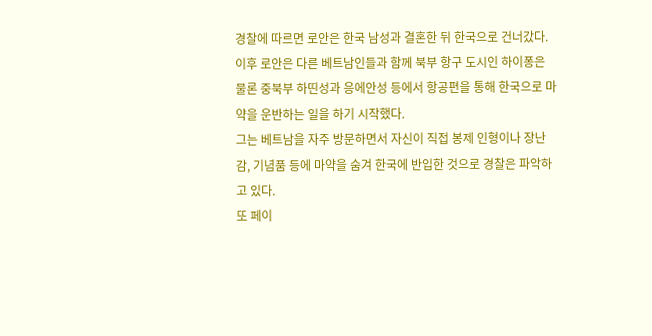경찰에 따르면 로안은 한국 남성과 결혼한 뒤 한국으로 건너갔다.
이후 로안은 다른 베트남인들과 함께 북부 항구 도시인 하이퐁은 물론 중북부 하띤성과 응에안성 등에서 항공편을 통해 한국으로 마약을 운반하는 일을 하기 시작했다.
그는 베트남을 자주 방문하면서 자신이 직접 봉제 인형이나 장난감, 기념품 등에 마약을 숨겨 한국에 반입한 것으로 경찰은 파악하고 있다.
또 페이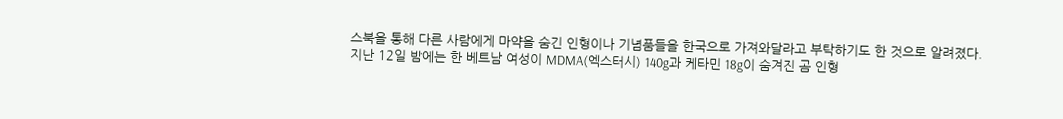스북을 통해 다른 사람에게 마약을 숨긴 인형이나 기념품들을 한국으로 가져와달라고 부탁하기도 한 것으로 알려졌다.
지난 12일 밤에는 한 베트남 여성이 MDMA(엑스터시) 140g과 케타민 18g이 숨겨진 곰 인형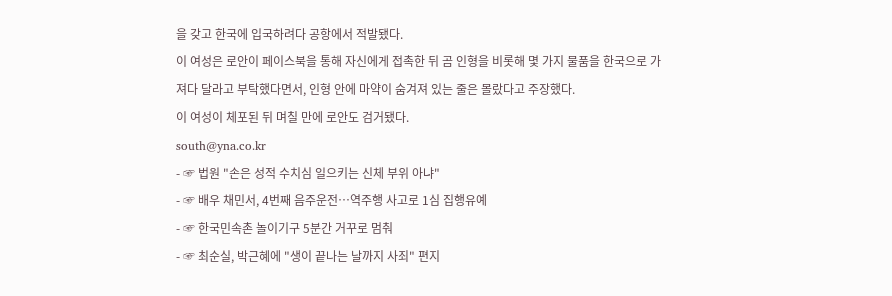을 갖고 한국에 입국하려다 공항에서 적발됐다.
이 여성은 로안이 페이스북을 통해 자신에게 접촉한 뒤 곰 인형을 비롯해 몇 가지 물품을 한국으로 가져다 달라고 부탁했다면서, 인형 안에 마약이 숨겨져 있는 줄은 몰랐다고 주장했다.
이 여성이 체포된 뒤 며칠 만에 로안도 검거됐다.
south@yna.co.kr
- ☞ 법원 "손은 성적 수치심 일으키는 신체 부위 아냐"
- ☞ 배우 채민서, 4번째 음주운전…역주행 사고로 1심 집행유예
- ☞ 한국민속촌 놀이기구 5분간 거꾸로 멈춰
- ☞ 최순실, 박근혜에 "생이 끝나는 날까지 사죄" 편지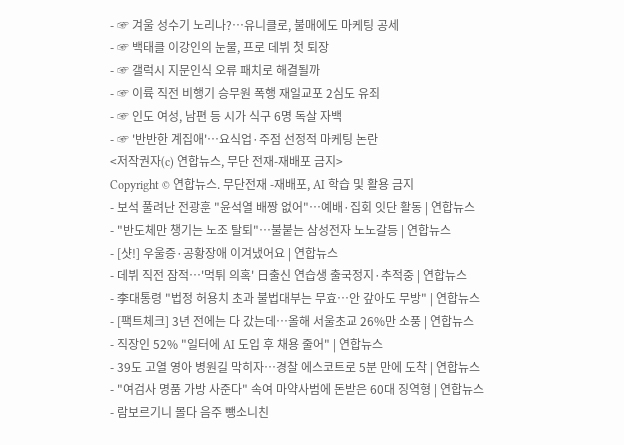- ☞ 겨울 성수기 노리나?…유니클로, 불매에도 마케팅 공세
- ☞ 백태클 이강인의 눈물, 프로 데뷔 첫 퇴장
- ☞ 갤럭시 지문인식 오류 패치로 해결될까
- ☞ 이륙 직전 비행기 승무원 폭행 재일교포 2심도 유죄
- ☞ 인도 여성, 남편 등 시가 식구 6명 독살 자백
- ☞ '반반한 계집애'…요식업·주점 선정적 마케팅 논란
<저작권자(c) 연합뉴스, 무단 전재-재배포 금지>
Copyright © 연합뉴스. 무단전재 -재배포, AI 학습 및 활용 금지
- 보석 풀려난 전광훈 "윤석열 배짱 없어"…예배·집회 잇단 활동 | 연합뉴스
- "반도체만 챙기는 노조 탈퇴"…불붙는 삼성전자 노노갈등 | 연합뉴스
- [샷!] 우울증·공황장애 이겨냈어요 | 연합뉴스
- 데뷔 직전 잠적…'먹튀 의혹' 日출신 연습생 출국정지·추적중 | 연합뉴스
- 李대통령 "법정 허용치 초과 불법대부는 무효…안 갚아도 무방" | 연합뉴스
- [팩트체크] 3년 전에는 다 갔는데…올해 서울초교 26%만 소풍 | 연합뉴스
- 직장인 52% "일터에 AI 도입 후 채용 줄어" | 연합뉴스
- 39도 고열 영아 병원길 막히자…경찰 에스코트로 5분 만에 도착 | 연합뉴스
- "여검사 명품 가방 사준다" 속여 마약사범에 돈받은 60대 징역형 | 연합뉴스
- 람보르기니 몰다 음주 뺑소니친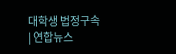대학생 법정구속 | 연합뉴스